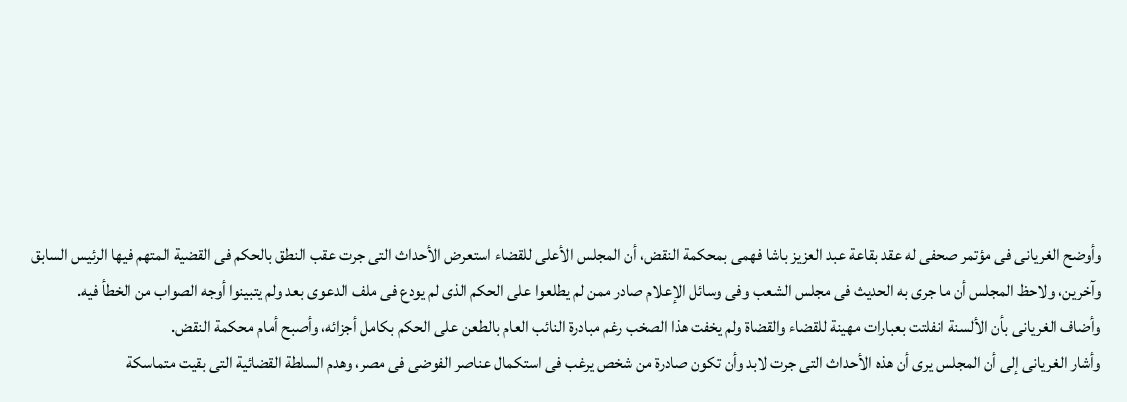وأوضح الغريانى فى مؤتمر صحفى له عقد بقاعة عبد العزيز باشا فهمى بمحكمة النقض، أن المجلس الأعلى للقضاء استعرض الأحداث التى جرت عقب النطق بالحكم فى القضية المتهم فيها الرئيس السابق وآخرين، ولاحظ المجلس أن ما جرى به الحديث فى مجلس الشعب وفى وسائل الإعلام صادر ممن لم يطلعوا على الحكم الذى لم يودع فى ملف الدعوى بعد ولم يتبينوا أوجه الصواب من الخطأ فيه.
وأضاف الغريانى بأن الألسنة انفلتت بعبارات مهينة للقضاء والقضاة ولم يخفت هذا الصخب رغم مبادرة النائب العام بالطعن على الحكم بكامل أجزائه، وأصبح أمام محكمة النقض.
وأشار الغريانى إلى أن المجلس يرى أن هذه الأحداث التى جرت لابد وأن تكون صادرة من شخص يرغب فى استكمال عناصر الفوضى فى مصر، وهدم السلطة القضائية التى بقيت متماسكة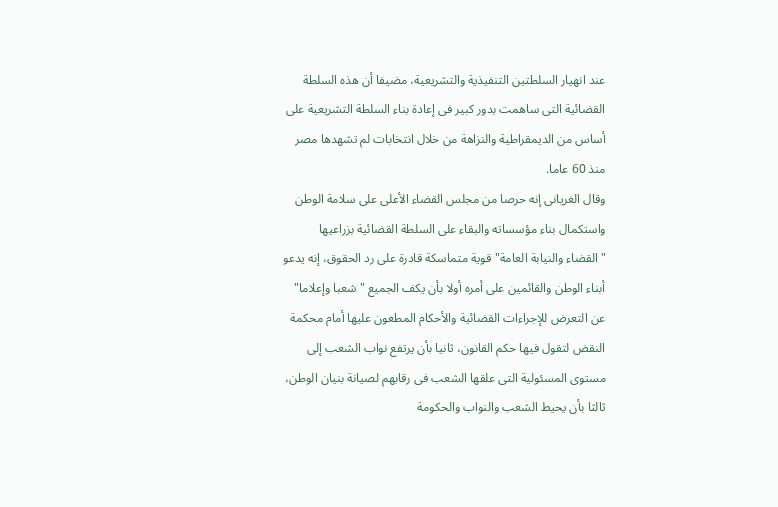عند انهيار السلطتين التنفيذية والتشريعية، مضيفا أن هذه السلطة القضائية التى ساهمت بدور كبير فى إعادة بناء السلطة التشريعية على أساس من الديمقراطية والنزاهة من خلال انتخابات لم تشهدها مصر منذ 60 عاما.
وقال الغريانى إنه حرصا من مجلس القضاء الأعلى على سلامة الوطن واستكمال بناء مؤسساته والبقاء على السلطة القضائية بزراعيها "القضاء والنيابة العامة" قوية متماسكة قادرة على رد الحقوق، إنه يدعو أبناء الوطن والقائمين على أمره أولا بأن يكف الجميع "شعبا وإعلاما" عن التعرض للإجراءات القضائية والأحكام المطعون عليها أمام محكمة النقض لتقول فيها حكم القانون، ثانيا بأن يرتفع نواب الشعب إلى مستوى المسئولية التى علقها الشعب فى رقابهم لصيانة بنيان الوطن، ثالثا بأن يحيط الشعب والنواب والحكومة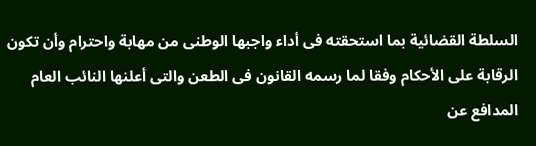السلطة القضائية بما استحقته فى أداء واجبها الوطنى من مهابة واحترام وأن تكون الرقابة على الأحكام وفقا لما رسمه القانون فى الطعن والتى أعلنها النائب العام المدافع عن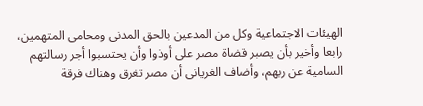الهيئات الاجتماعية وكل من المدعين بالحق المدنى ومحامى المتهمين، رابعا وأخير بأن يصبر قضاة مصر على أوذوا وأن يحتسبوا أجر رسالتهم السامية عن ربهم، وأضاف الغريانى أن مصر تغرق وهناك فرقة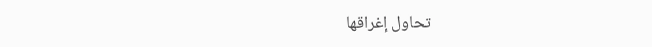تحاول إغراقها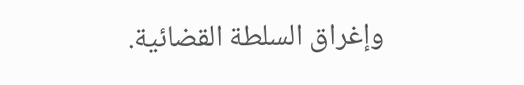وإغراق السلطة القضائية.